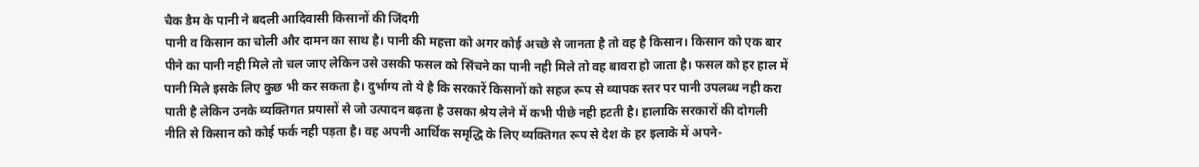चैक डैम के पानी ने बदली आदिवासी किसानों की जिंदगी
पानी व किसान का चोली और दामन का साथ है। पानी की महत्ता को अगर कोई अच्छे से जानता है तो वह है किसान। किसान को एक बार पीने का पानी नही मिले तो चल जाए लेकिन उसे उसकी फसल को सिंचने का पानी नही मिले तो वह बावरा हो जाता है। फसल को हर हाल में पानी मिले इसके लिए कुछ भी कर सकता है। दुर्भाग्य तो ये है कि सरकारें किसानों को सहज रूप से व्यापक स्तर पर पानी उपलब्ध नही करा पाती है लेकिन उनके व्यक्तिगत प्रयासों से जो उत्पादन बढ़ता है उसका श्रेय लेने में कभी पीछे नही हटती है। हालाकि सरकारों की दोगली नीति से किसान को कोई फर्क नही पड़ता है। वह अपनी आर्थिक समृद्धि के लिए व्यक्तिगत रूप से देश के हर इलाके में अपने-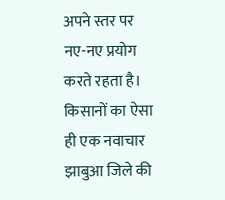अपने स्तर पर नए-नए प्रयोग करते रहता है। किसानों का ऐसा ही एक नवाचार झाबुआ जिले की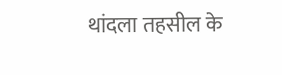थांदला तहसील के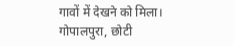गावों में देखने को मिला। गोपालपुरा, छोटी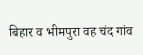बिहार व भीमपुरा वह चंद गांव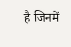है जिनमें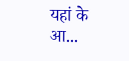यहां के आ...